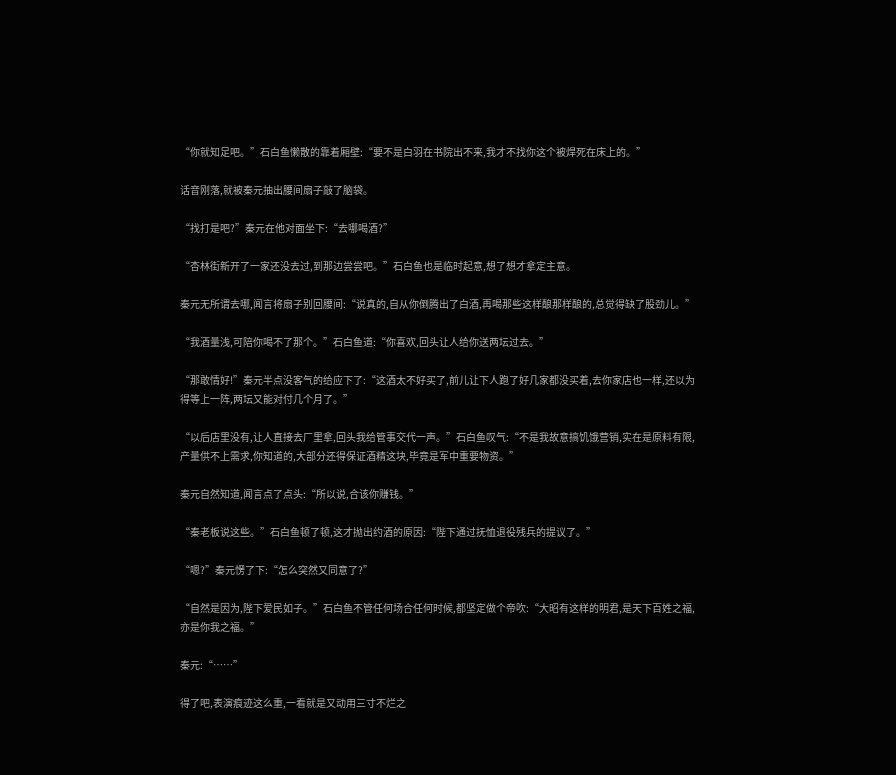“你就知足吧。”石白鱼懒散的靠着厢壁:“要不是白羽在书院出不来,我才不找你这个被焊死在床上的。”

话音刚落,就被秦元抽出腰间扇子敲了脑袋。

“找打是吧?”秦元在他对面坐下:“去哪喝酒?”

“杏林街新开了一家还没去过,到那边尝尝吧。”石白鱼也是临时起意,想了想才拿定主意。

秦元无所谓去哪,闻言将扇子别回腰间:“说真的,自从你倒腾出了白酒,再喝那些这样酿那样酿的,总觉得缺了股劲儿。”

“我酒量浅,可陪你喝不了那个。”石白鱼道:“你喜欢,回头让人给你送两坛过去。”

“那敢情好!”秦元半点没客气的给应下了:“这酒太不好买了,前儿让下人跑了好几家都没买着,去你家店也一样,还以为得等上一阵,两坛又能对付几个月了。”

“以后店里没有,让人直接去厂里拿,回头我给管事交代一声。”石白鱼叹气:“不是我故意搞饥饿营销,实在是原料有限,产量供不上需求,你知道的,大部分还得保证酒精这块,毕竟是军中重要物资。”

秦元自然知道,闻言点了点头:“所以说,合该你赚钱。”

“秦老板说这些。”石白鱼顿了顿,这才抛出约酒的原因:“陛下通过抚恤退役残兵的提议了。”

“嗯?”秦元愣了下:“怎么突然又同意了?”

“自然是因为,陛下爱民如子。”石白鱼不管任何场合任何时候,都坚定做个帝吹:“大昭有这样的明君,是天下百姓之福,亦是你我之福。”

秦元:“……”

得了吧,表演痕迹这么重,一看就是又动用三寸不烂之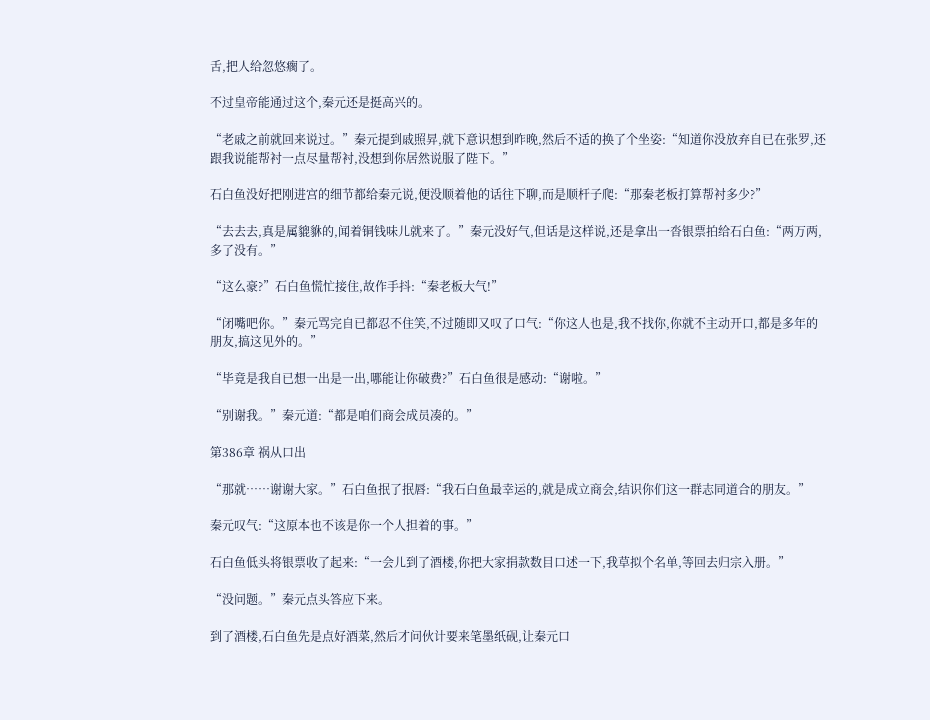舌,把人给忽悠瘸了。

不过皇帝能通过这个,秦元还是挺高兴的。

“老戚之前就回来说过。”秦元提到戚照昇,就下意识想到昨晚,然后不适的换了个坐姿:“知道你没放弃自已在张罗,还跟我说能帮衬一点尽量帮衬,没想到你居然说服了陛下。”

石白鱼没好把刚进宫的细节都给秦元说,便没顺着他的话往下聊,而是顺杆子爬:“那秦老板打算帮衬多少?”

“去去去,真是属貔貅的,闻着铜钱味儿就来了。”秦元没好气,但话是这样说,还是拿出一沓银票拍给石白鱼:“两万两,多了没有。”

“这么豪?”石白鱼慌忙接住,故作手抖:“秦老板大气!”

“闭嘴吧你。”秦元骂完自已都忍不住笑,不过随即又叹了口气:“你这人也是,我不找你,你就不主动开口,都是多年的朋友,搞这见外的。”

“毕竟是我自已想一出是一出,哪能让你破费?”石白鱼很是感动:“谢啦。”

“别谢我。”秦元道:“都是咱们商会成员凑的。”

第386章 祸从口出

“那就……谢谢大家。”石白鱼抿了抿唇:“我石白鱼最幸运的,就是成立商会,结识你们这一群志同道合的朋友。”

秦元叹气:“这原本也不该是你一个人担着的事。”

石白鱼低头将银票收了起来:“一会儿到了酒楼,你把大家捐款数目口述一下,我草拟个名单,等回去归宗入册。”

“没问题。”秦元点头答应下来。

到了酒楼,石白鱼先是点好酒菜,然后才问伙计要来笔墨纸砚,让秦元口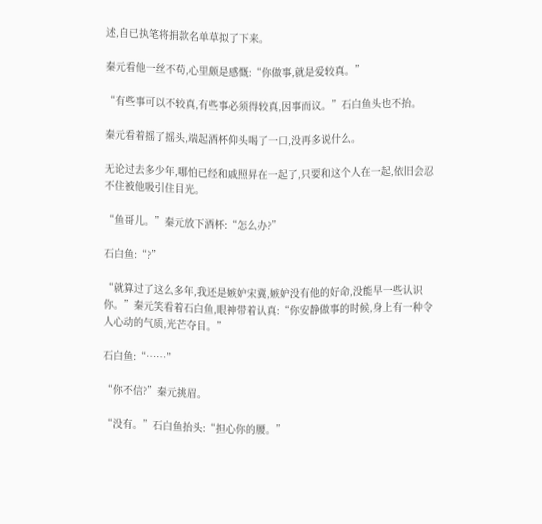述,自已执笔将捐款名单草拟了下来。

秦元看他一丝不苟,心里颇是感慨:“你做事,就是爱较真。”

“有些事可以不较真,有些事必须得较真,因事而议。”石白鱼头也不抬。

秦元看着摇了摇头,端起酒杯仰头喝了一口,没再多说什么。

无论过去多少年,哪怕已经和戚照昇在一起了,只要和这个人在一起,依旧会忍不住被他吸引住目光。

“鱼哥儿。”秦元放下酒杯:“怎么办?”

石白鱼:“?”

“就算过了这么多年,我还是嫉妒宋冀,嫉妒没有他的好命,没能早一些认识你。”秦元笑看着石白鱼,眼神带着认真:“你安静做事的时候,身上有一种令人心动的气质,光芒夺目。”

石白鱼:“……”

“你不信?”秦元挑眉。

“没有。”石白鱼抬头:“担心你的腰。”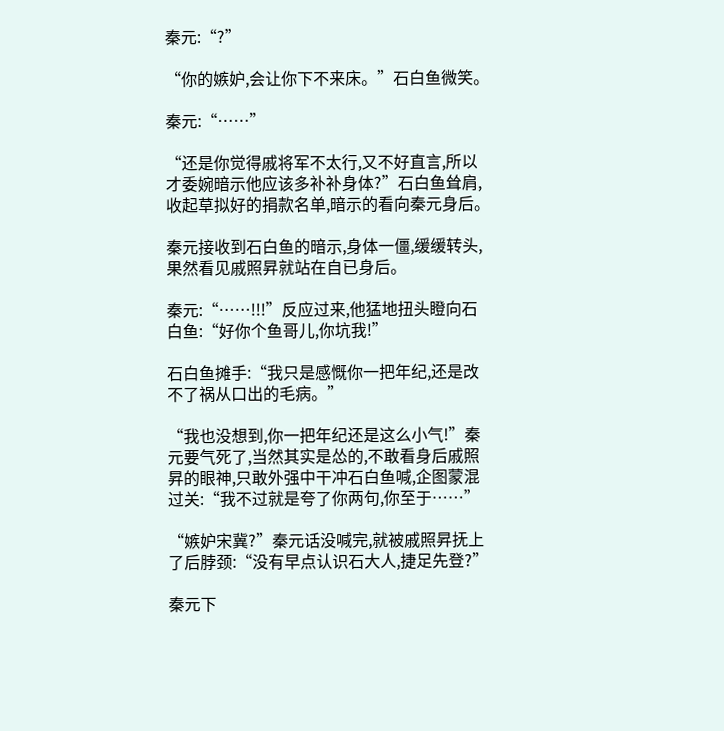秦元:“?”

“你的嫉妒,会让你下不来床。”石白鱼微笑。

秦元:“……”

“还是你觉得戚将军不太行,又不好直言,所以才委婉暗示他应该多补补身体?”石白鱼耸肩,收起草拟好的捐款名单,暗示的看向秦元身后。

秦元接收到石白鱼的暗示,身体一僵,缓缓转头,果然看见戚照昇就站在自已身后。

秦元:“……!!!”反应过来,他猛地扭头瞪向石白鱼:“好你个鱼哥儿,你坑我!”

石白鱼摊手:“我只是感慨你一把年纪,还是改不了祸从口出的毛病。”

“我也没想到,你一把年纪还是这么小气!”秦元要气死了,当然其实是怂的,不敢看身后戚照昇的眼神,只敢外强中干冲石白鱼喊,企图蒙混过关:“我不过就是夸了你两句,你至于……”

“嫉妒宋冀?”秦元话没喊完,就被戚照昇抚上了后脖颈:“没有早点认识石大人,捷足先登?”

秦元下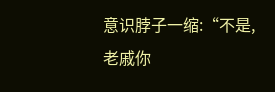意识脖子一缩:“不是,老戚你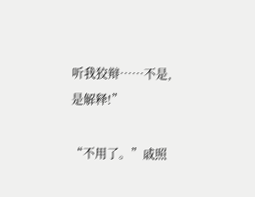听我狡辩……不是,是解释!”

“不用了。”戚照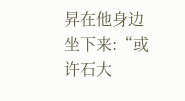昇在他身边坐下来:“或许石大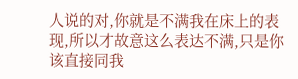人说的对,你就是不满我在床上的表现,所以才故意这么表达不满,只是你该直接同我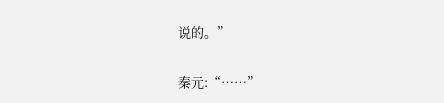说的。”

秦元:“……”